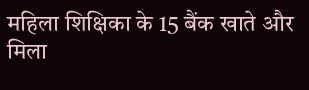महिला शिक्षिका के 15 बैंक खाते और मिला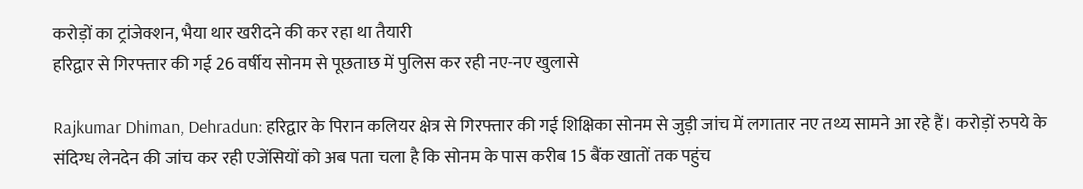करोड़ों का ट्रांजेक्शन, भैया थार खरीदने की कर रहा था तैयारी
हरिद्वार से गिरफ्तार की गई 26 वर्षीय सोनम से पूछताछ में पुलिस कर रही नए-नए खुलासे

Rajkumar Dhiman, Dehradun: हरिद्वार के पिरान कलियर क्षेत्र से गिरफ्तार की गई शिक्षिका सोनम से जुड़ी जांच में लगातार नए तथ्य सामने आ रहे हैं। करोड़ों रुपये के संदिग्ध लेनदेन की जांच कर रही एजेंसियों को अब पता चला है कि सोनम के पास करीब 15 बैंक खातों तक पहुंच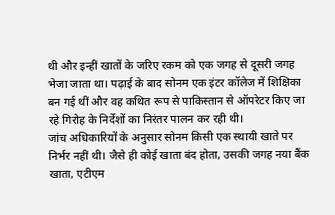थी और इन्हीं खातों के जरिए रकम को एक जगह से दूसरी जगह भेजा जाता था। पढ़ाई के बाद सोनम एक इंटर कॉलेज में शिक्षिका बन गई थीं और वह कथित रूप से पाकिस्तान से ऑपरेटर किए जा रहे गिरोह के निर्देशों का निरंतर पालन कर रही थी।
जांच अधिकारियों के अनुसार सोनम किसी एक स्थायी खाते पर निर्भर नहीं थी। जैसे ही कोई खाता बंद होता, उसकी जगह नया बैंक खाता, एटीएम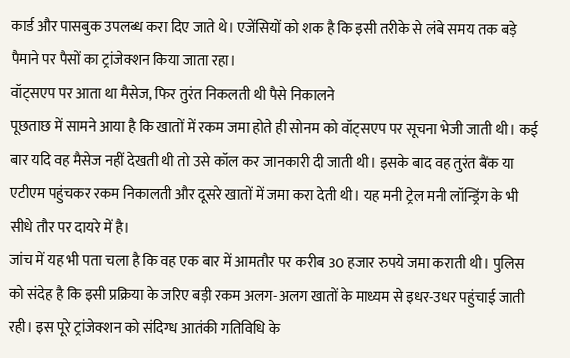कार्ड और पासबुक उपलब्ध करा दिए जाते थे। एजेंसियों को शक है कि इसी तरीके से लंबे समय तक बड़े पैमाने पर पैसों का ट्रांजेक्शन किया जाता रहा।
वॉट्सएप पर आता था मैसेज, फिर तुरंत निकलती थी पैसे निकालने
पूछताछ में सामने आया है कि खातों में रकम जमा होते ही सोनम को वॉट्सएप पर सूचना भेजी जाती थी। कई बार यदि वह मैसेज नहीं देखती थी तो उसे कॉल कर जानकारी दी जाती थी। इसके बाद वह तुरंत बैंक या एटीएम पहुंचकर रकम निकालती और दूसरे खातों में जमा करा देती थी। यह मनी ट्रेल मनी लॉन्ड्रिंग के भी सीधे तौर पर दायरे में है।
जांच में यह भी पता चला है कि वह एक बार में आमतौर पर करीब 30 हजार रुपये जमा कराती थी। पुलिस को संदेह है कि इसी प्रक्रिया के जरिए बड़ी रकम अलग-अलग खातों के माध्यम से इधर-उधर पहुंचाई जाती रही। इस पूरे ट्रांजेक्शन को संदिग्ध आतंकी गतिविधि के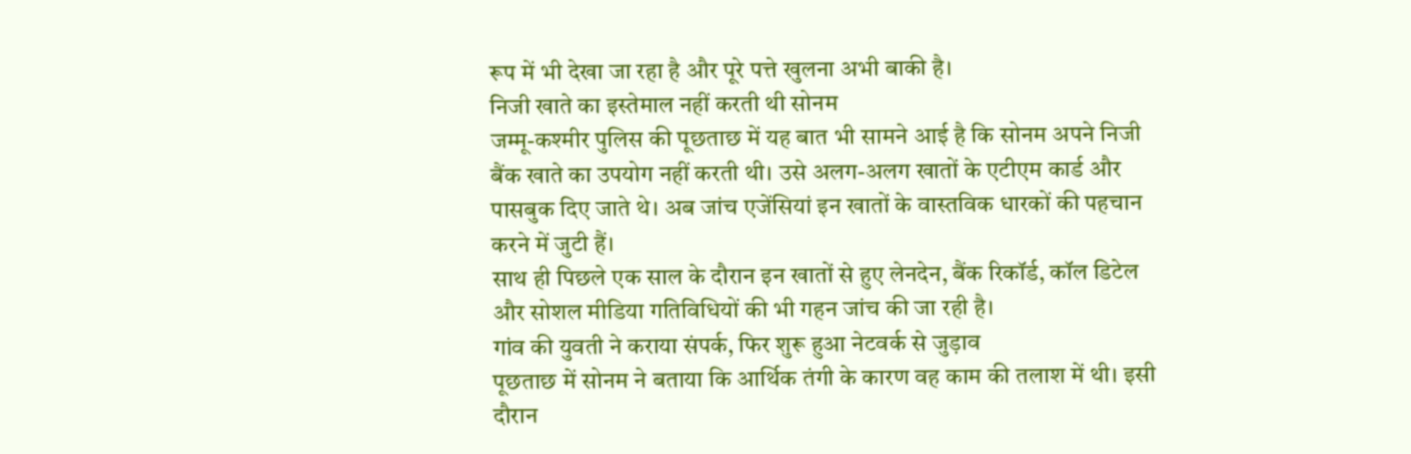रूप में भी देखा जा रहा है और पूरे पत्ते खुलना अभी बाकी है।
निजी खाते का इस्तेमाल नहीं करती थी सोनम
जम्मू-कश्मीर पुलिस की पूछताछ में यह बात भी सामने आई है कि सोनम अपने निजी बैंक खाते का उपयोग नहीं करती थी। उसे अलग-अलग खातों के एटीएम कार्ड और पासबुक दिए जाते थे। अब जांच एजेंसियां इन खातों के वास्तविक धारकों की पहचान करने में जुटी हैं।
साथ ही पिछले एक साल के दौरान इन खातों से हुए लेनदेन, बैंक रिकॉर्ड, कॉल डिटेल और सोशल मीडिया गतिविधियों की भी गहन जांच की जा रही है।
गांव की युवती ने कराया संपर्क, फिर शुरू हुआ नेटवर्क से जुड़ाव
पूछताछ में सोनम ने बताया कि आर्थिक तंगी के कारण वह काम की तलाश में थी। इसी दौरान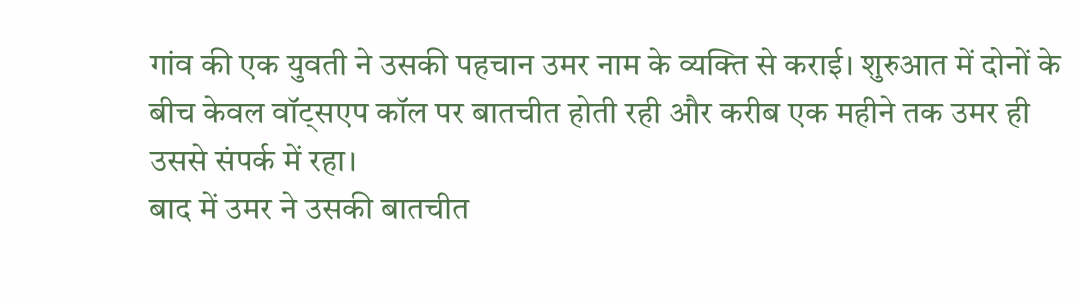गांव की एक युवती ने उसकी पहचान उमर नाम के व्यक्ति से कराई। शुरुआत में दोनों के बीच केवल वॉट्सएप कॉल पर बातचीत होती रही और करीब एक महीने तक उमर ही उससे संपर्क में रहा।
बाद में उमर ने उसकी बातचीत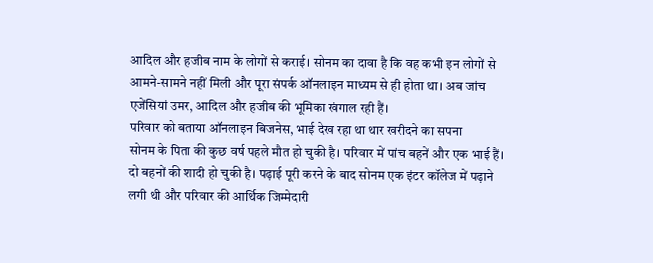आदिल और हजीब नाम के लोगों से कराई। सोनम का दावा है कि वह कभी इन लोगों से आमने-सामने नहीं मिली और पूरा संपर्क ऑनलाइन माध्यम से ही होता था। अब जांच एजेंसियां उमर, आदिल और हजीब की भूमिका खंगाल रही हैं।
परिवार को बताया ऑनलाइन बिजनेस, भाई देख रहा था थार खरीदने का सपना
सोनम के पिता की कुछ वर्ष पहले मौत हो चुकी है। परिवार में पांच बहनें और एक भाई हैं। दो बहनों की शादी हो चुकी है। पढ़ाई पूरी करने के बाद सोनम एक इंटर कॉलेज में पढ़ाने लगी थी और परिवार की आर्थिक जिम्मेदारी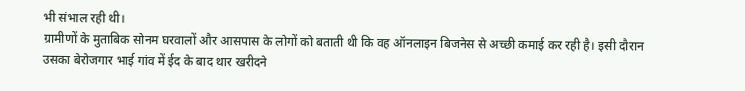भी संभाल रही थी।
ग्रामीणों के मुताबिक सोनम घरवालों और आसपास के लोगों को बताती थी कि वह ऑनलाइन बिजनेस से अच्छी कमाई कर रही है। इसी दौरान उसका बेरोजगार भाई गांव में ईद के बाद थार खरीदने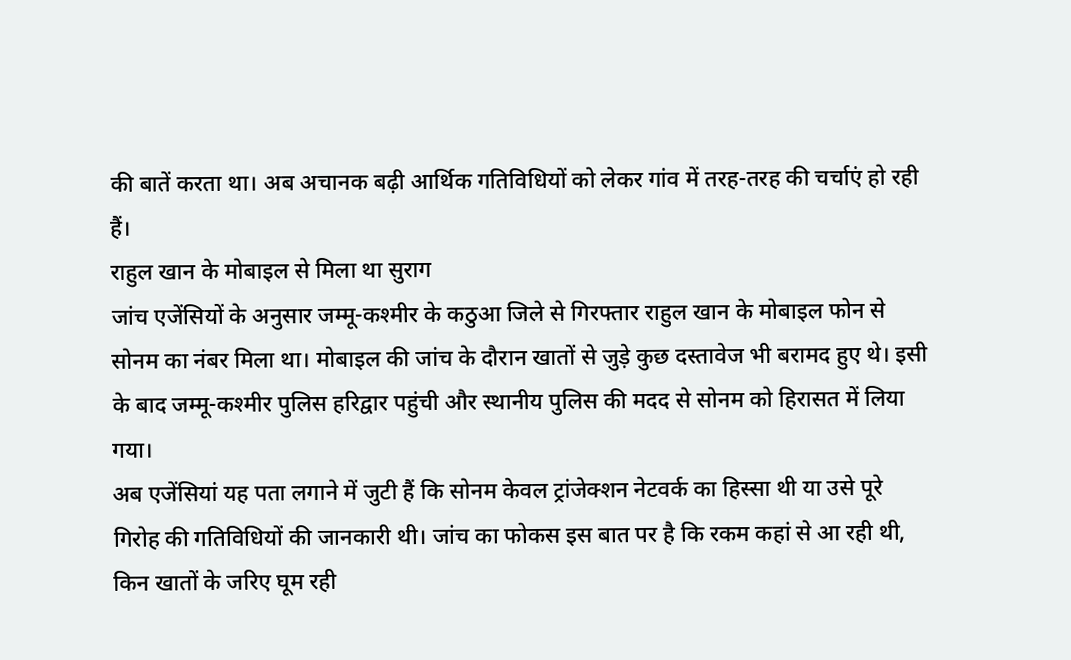की बातें करता था। अब अचानक बढ़ी आर्थिक गतिविधियों को लेकर गांव में तरह-तरह की चर्चाएं हो रही हैं।
राहुल खान के मोबाइल से मिला था सुराग
जांच एजेंसियों के अनुसार जम्मू-कश्मीर के कठुआ जिले से गिरफ्तार राहुल खान के मोबाइल फोन से सोनम का नंबर मिला था। मोबाइल की जांच के दौरान खातों से जुड़े कुछ दस्तावेज भी बरामद हुए थे। इसी के बाद जम्मू-कश्मीर पुलिस हरिद्वार पहुंची और स्थानीय पुलिस की मदद से सोनम को हिरासत में लिया गया।
अब एजेंसियां यह पता लगाने में जुटी हैं कि सोनम केवल ट्रांजेक्शन नेटवर्क का हिस्सा थी या उसे पूरे गिरोह की गतिविधियों की जानकारी थी। जांच का फोकस इस बात पर है कि रकम कहां से आ रही थी, किन खातों के जरिए घूम रही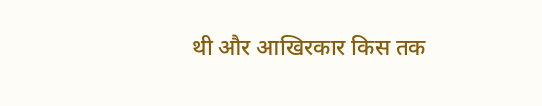थी और आखिरकार किस तक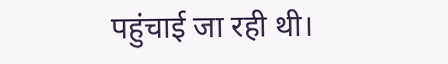पहुंचाई जा रही थी।